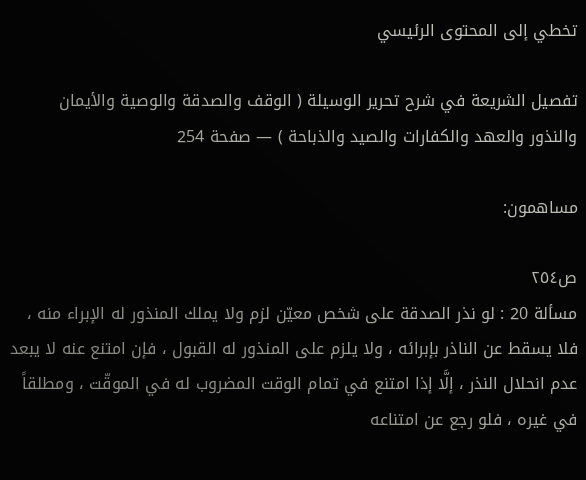تخطي إلى المحتوى الرئيسي

تفصيل الشريعة في شرح تحرير الوسيلة ( الوقف والصدقة والوصية والأيمان والنذور والعهد والكفارات والصيد والذباحة ) — صفحة 254

مساهمون:

ص٢٥٤
مسألة 20 : لو نذر الصدقة على شخص معيّن لزم ولا يملك المنذور له الإبراء منه ، فلا يسقط عن الناذر بإبرائه ، ولا يلزم على المنذور له القبول ، فإن امتنع عنه لا يبعد عدم انحلال النذر ، إلَّا إذا امتنع في تمام الوقت المضروب له في الموقّت ، ومطلقاً في غيره ، فلو رجع عن امتناعه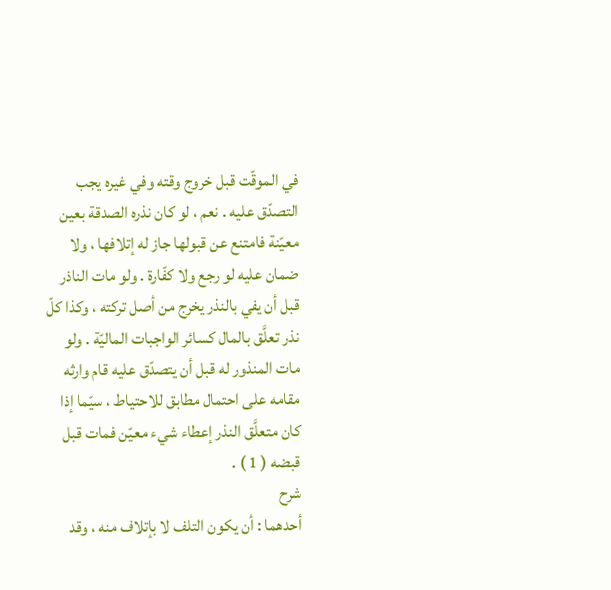في الموقّت قبل خروج وقته وفي غيره يجب التصدّق عليه . نعم ، لو كان نذره الصدقة بعين معيّنة فامتنع عن قبولها جاز له إتلافها ، ولا ضمان عليه لو رجع ولا كفّارة . ولو مات الناذر قبل أن يفي بالنذر يخرج من أصل تركته ، وكذا كلّ نذر تعلَّق بالمال كسائر الواجبات الماليّة . ولو مات المنذور له قبل أن يتصدّق عليه قام وارثه مقامه على احتمال مطابق للاحتياط ، سيّما إذا كان متعلَّق النذر إعطاء شيء معيّن فمات قبل قبضه ( 1 ) .
شرح
أحدهما : أن يكون التلف لا بإتلاف منه ، وقد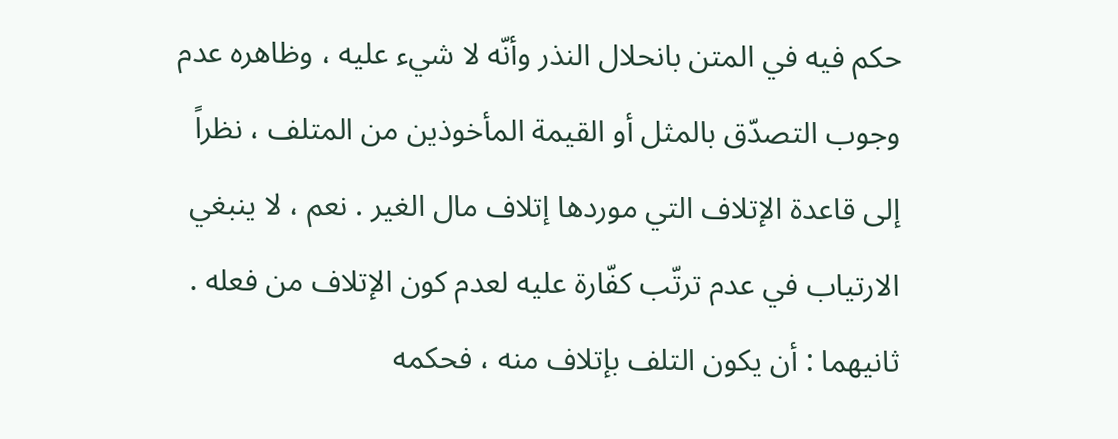حكم فيه في المتن بانحلال النذر وأنّه لا شيء عليه ، وظاهره عدم وجوب التصدّق بالمثل أو القيمة المأخوذين من المتلف ، نظراً إلى قاعدة الإتلاف التي موردها إتلاف مال الغير . نعم ، لا ينبغي الارتياب في عدم ترتّب كفّارة عليه لعدم كون الإتلاف من فعله . ثانيهما : أن يكون التلف بإتلاف منه ، فحكمه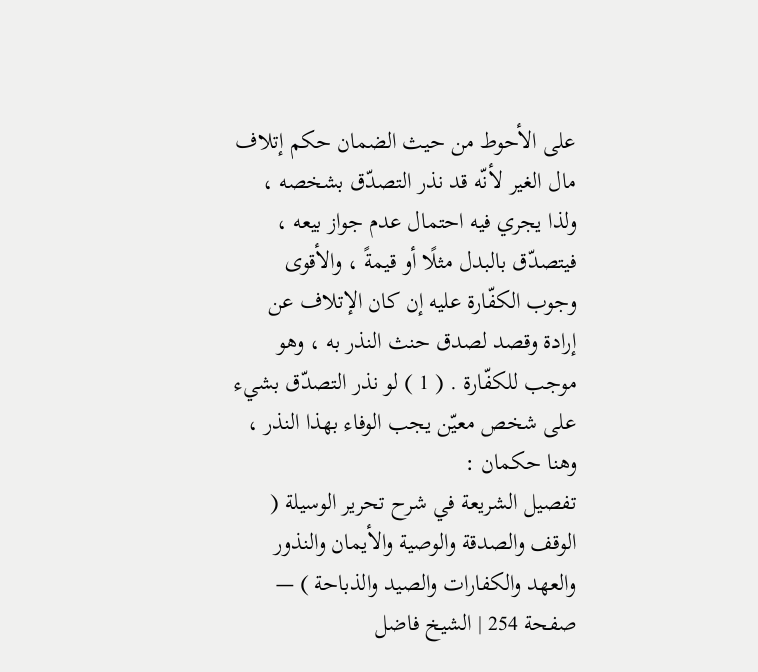على الأحوط من حيث الضمان حكم إتلاف مال الغير لأنّه قد نذر التصدّق بشخصه ، ولذا يجري فيه احتمال عدم جواز بيعه ، فيتصدّق بالبدل مثلًا أو قيمةً ، والأقوى وجوب الكفّارة عليه إن كان الإتلاف عن إرادة وقصد لصدق حنث النذر به ، وهو موجب للكفّارة . ( 1 ) لو نذر التصدّق بشيء على شخص معيّن يجب الوفاء بهذا النذر ، وهنا حكمان :
تفصيل الشريعة في شرح تحرير الوسيلة ( الوقف والصدقة والوصية والأيمان والنذور والعهد والكفارات والصيد والذباحة ) — صفحة 254 | الشيخ فاضل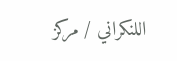اللنكراني / مركز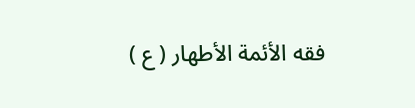فقه الأئمة الأطهار ( ع )